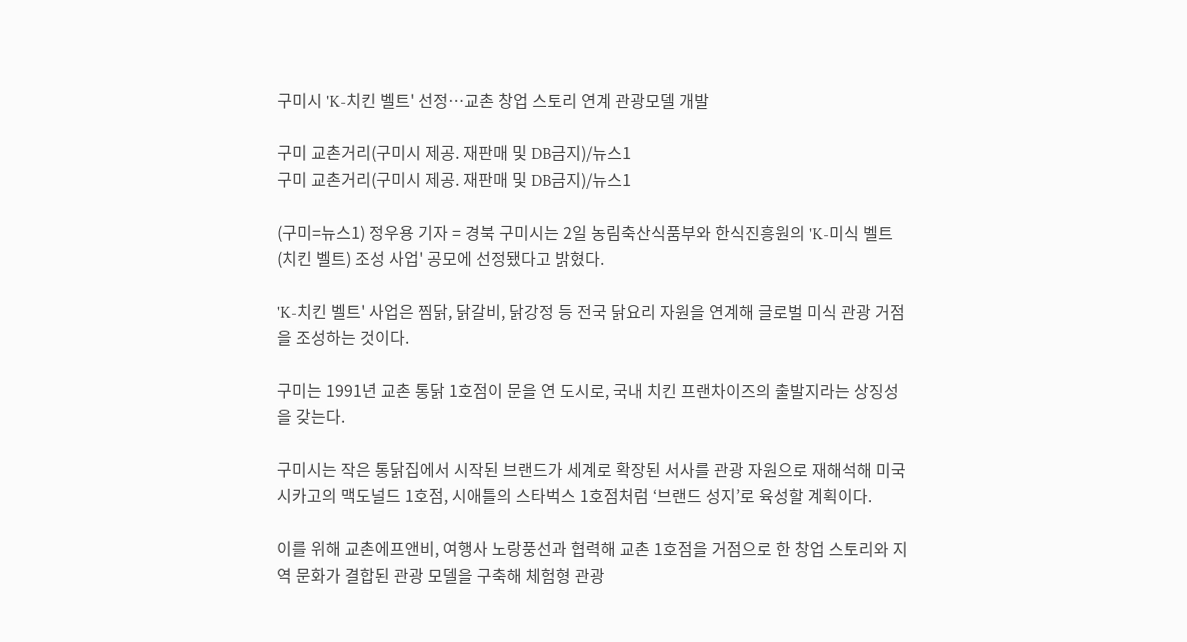구미시 'K-치킨 벨트' 선정…교촌 창업 스토리 연계 관광모델 개발

구미 교촌거리(구미시 제공. 재판매 및 DB금지)/뉴스1
구미 교촌거리(구미시 제공. 재판매 및 DB금지)/뉴스1

(구미=뉴스1) 정우용 기자 = 경북 구미시는 2일 농림축산식품부와 한식진흥원의 'K-미식 벨트(치킨 벨트) 조성 사업' 공모에 선정됐다고 밝혔다.

'K-치킨 벨트' 사업은 찜닭, 닭갈비, 닭강정 등 전국 닭요리 자원을 연계해 글로벌 미식 관광 거점을 조성하는 것이다.

구미는 1991년 교촌 통닭 1호점이 문을 연 도시로, 국내 치킨 프랜차이즈의 출발지라는 상징성을 갖는다.

구미시는 작은 통닭집에서 시작된 브랜드가 세계로 확장된 서사를 관광 자원으로 재해석해 미국 시카고의 맥도널드 1호점, 시애틀의 스타벅스 1호점처럼 ‘브랜드 성지’로 육성할 계획이다.

이를 위해 교촌에프앤비, 여행사 노랑풍선과 협력해 교촌 1호점을 거점으로 한 창업 스토리와 지역 문화가 결합된 관광 모델을 구축해 체험형 관광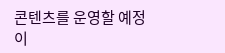콘텐츠를 운영할 예정이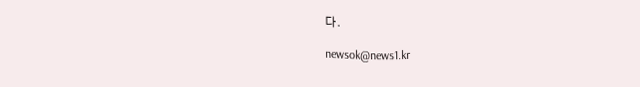다.

newsok@news1.kr